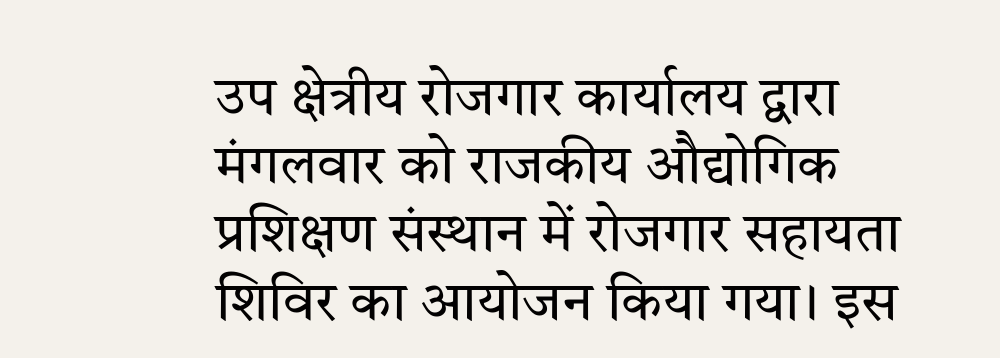उप क्षेत्रीय रोजगार कार्यालय द्वारा मंगलवार को राजकीय औद्योगिक प्रशिक्षण संस्थान में रोजगार सहायता शिविर का आयोजन किया गया। इस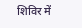शिविर में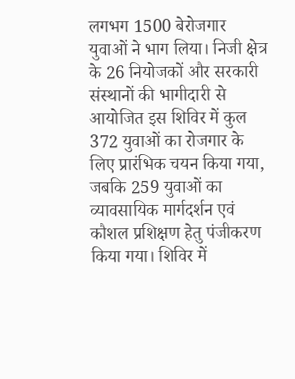लगभग 1500 बेरोजगार युवाओं ने भाग लिया। निजी क्षेत्र के 26 नियोजकों और सरकारी संस्थानों की भागीदारी से आयोजित इस शिविर में कुल 372 युवाओं का रोजगार के लिए प्रारंभिक चयन किया गया, जबकि 259 युवाओं का व्यावसायिक मार्गदर्शन एवं कौशल प्रशिक्षण हेतु पंजीकरण किया गया। शिविर में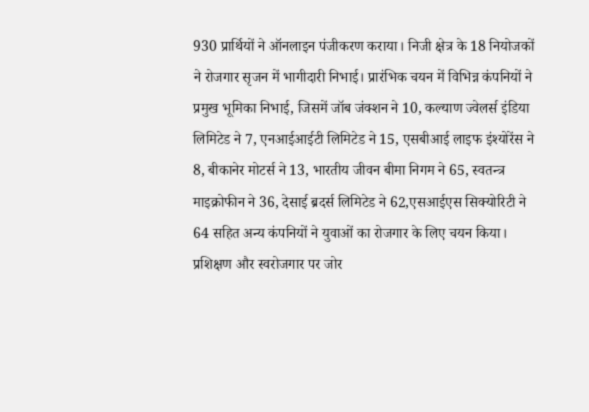930 प्रार्थियों ने ऑनलाइन पंजीकरण कराया। निजी क्षेत्र के 18 नियोजकों ने रोजगार सृजन में भागीदारी निभाई। प्रारंभिक चयन में विभिन्न कंपनियों ने प्रमुख भूमिका निभाई, जिसमें जॉब जंक्शन ने 10, कल्याण ज्वेलर्स इंडिया लिमिटेड ने 7, एनआईआईटी लिमिटेड ने 15, एसबीआई लाइफ इंश्योरेंस ने 8, बीकानेर मोटर्स ने 13, भारतीय जीवन बीमा निगम ने 65, स्वतन्त्र माइक्रोफीन ने 36, देसाई ब्रदर्स लिमिटेड ने 62,एसआईएस सिक्योरिटी ने 64 सहित अन्य कंपनियों ने युवाओं का रोजगार के लिए चयन किया। प्रशिक्षण और स्वरोजगार पर जोर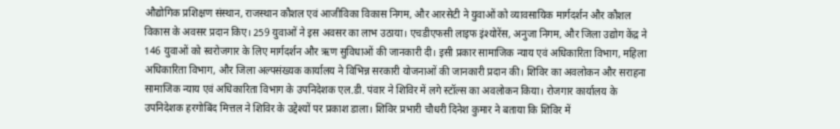औद्योगिक प्रशिक्षण संस्थान, राजस्थान कौशल एवं आजीविका विकास निगम, और आरसेटी ने युवाओं को व्यावसायिक मार्गदर्शन और कौशल विकास के अवसर प्रदान किए। 259 युवाओं ने इस अवसर का लाभ उठाया। एचडीएफसी लाइफ इंश्योरेंस, अनुजा निगम, और जिला उद्योग केंद्र ने 146 युवाओं को स्वरोजगार के लिए मार्गदर्शन और ऋण सुविधाओं की जानकारी दी। इसी प्रकार सामाजिक न्याय एवं अधिकारिता विभाग, महिला अधिकारिता विभाग, और जिला अल्पसंख्यक कार्यालय ने विभिन्न सरकारी योजनाओं की जानकारी प्रदान की। शिविर का अवलोकन और सराहना सामाजिक न्याय एवं अधिकारिता विभाग के उपनिदेशक एल.डी. पंवार ने शिविर में लगे स्टॉल्स का अवलोकन किया। रोजगार कार्यालय के उपनिदेशक हरगोबिंद मित्तल ने शिविर के उद्देश्यों पर प्रकाश डाला। शिविर प्रभारी चौधरी दिनेश कुमार ने बताया कि शिविर में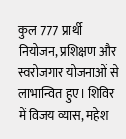कुल 777 प्रार्थी नियोजन, प्रशिक्षण और स्वरोजगार योजनाओं से लाभान्वित हुए। शिविर में विजय व्यास, महेश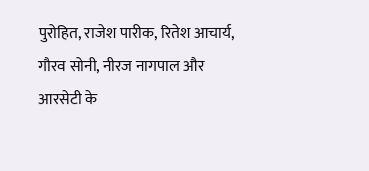पुरोहित, राजेश पारीक, रितेश आचार्य, गौरव सोनी, नीरज नागपाल और आरसेटी के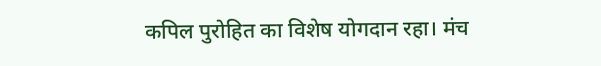कपिल पुरोहित का विशेष योगदान रहा। मंच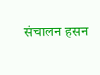संचालन हसन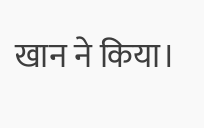खान ने किया।